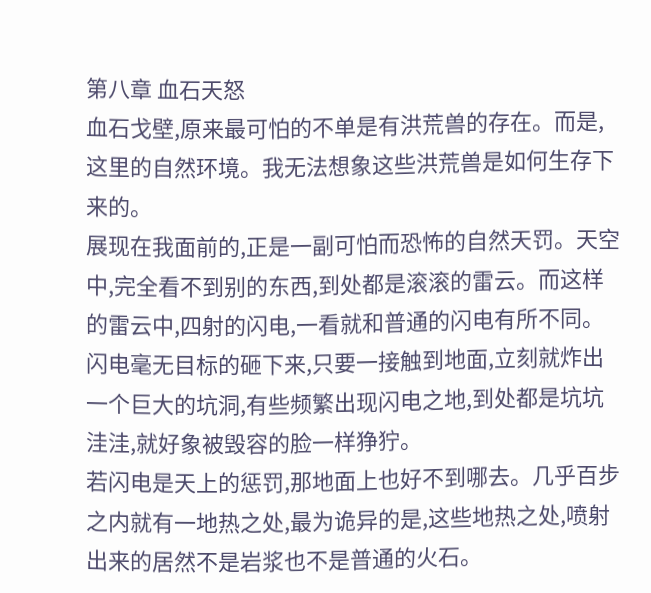第八章 血石天怒
血石戈壁,原来最可怕的不单是有洪荒兽的存在。而是,这里的自然环境。我无法想象这些洪荒兽是如何生存下来的。
展现在我面前的,正是一副可怕而恐怖的自然天罚。天空中,完全看不到别的东西,到处都是滚滚的雷云。而这样的雷云中,四射的闪电,一看就和普通的闪电有所不同。
闪电毫无目标的砸下来,只要一接触到地面,立刻就炸出一个巨大的坑洞,有些频繁出现闪电之地,到处都是坑坑洼洼,就好象被毁容的脸一样狰狞。
若闪电是天上的惩罚,那地面上也好不到哪去。几乎百步之内就有一地热之处,最为诡异的是,这些地热之处,喷射出来的居然不是岩浆也不是普通的火石。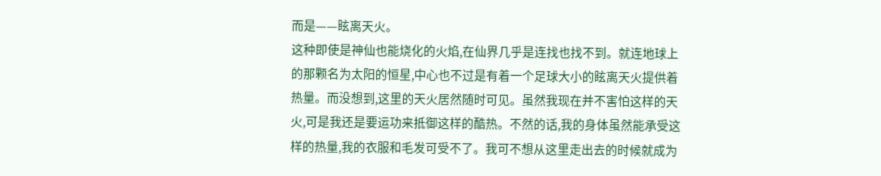而是——眩离天火。
这种即使是神仙也能烧化的火焰,在仙界几乎是连找也找不到。就连地球上的那颗名为太阳的恒星,中心也不过是有着一个足球大小的眩离天火提供着热量。而没想到,这里的天火居然随时可见。虽然我现在并不害怕这样的天火,可是我还是要运功来抵御这样的酷热。不然的话,我的身体虽然能承受这样的热量,我的衣服和毛发可受不了。我可不想从这里走出去的时候就成为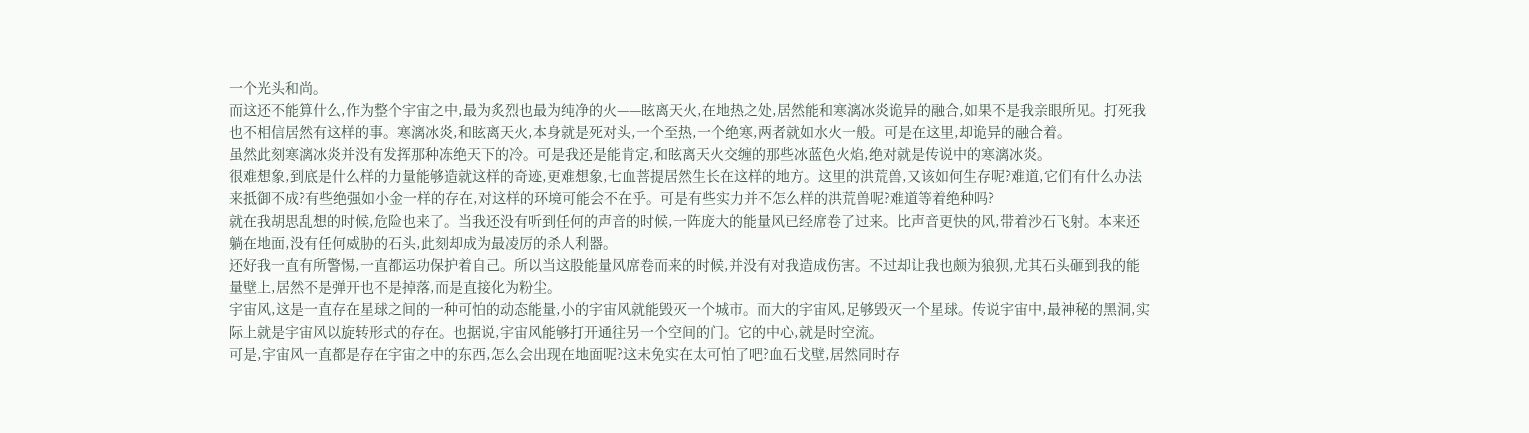一个光头和尚。
而这还不能算什么,作为整个宇宙之中,最为炙烈也最为纯净的火——眩离天火,在地热之处,居然能和寒漓冰炎诡异的融合,如果不是我亲眼所见。打死我也不相信居然有这样的事。寒漓冰炎,和眩离天火,本身就是死对头,一个至热,一个绝寒,两者就如水火一般。可是在这里,却诡异的融合着。
虽然此刻寒漓冰炎并没有发挥那种冻绝天下的冷。可是我还是能肯定,和眩离天火交缠的那些冰蓝色火焰,绝对就是传说中的寒漓冰炎。
很难想象,到底是什么样的力量能够造就这样的奇迹,更难想象,七血菩提居然生长在这样的地方。这里的洪荒兽,又该如何生存呢?难道,它们有什么办法来抵御不成?有些绝强如小金一样的存在,对这样的环境可能会不在乎。可是有些实力并不怎么样的洪荒兽呢?难道等着绝种吗?
就在我胡思乱想的时候,危险也来了。当我还没有听到任何的声音的时候,一阵庞大的能量风已经席卷了过来。比声音更快的风,带着沙石飞射。本来还躺在地面,没有任何威胁的石头,此刻却成为最凌厉的杀人利器。
还好我一直有所警惕,一直都运功保护着自己。所以当这股能量风席卷而来的时候,并没有对我造成伤害。不过却让我也颇为狼狈,尤其石头砸到我的能量壁上,居然不是弹开也不是掉落,而是直接化为粉尘。
宇宙风,这是一直存在星球之间的一种可怕的动态能量,小的宇宙风就能毁灭一个城市。而大的宇宙风,足够毁灭一个星球。传说宇宙中,最神秘的黑洞,实际上就是宇宙风以旋转形式的存在。也据说,宇宙风能够打开通往另一个空间的门。它的中心,就是时空流。
可是,宇宙风一直都是存在宇宙之中的东西,怎么会出现在地面呢?这未免实在太可怕了吧?血石戈壁,居然同时存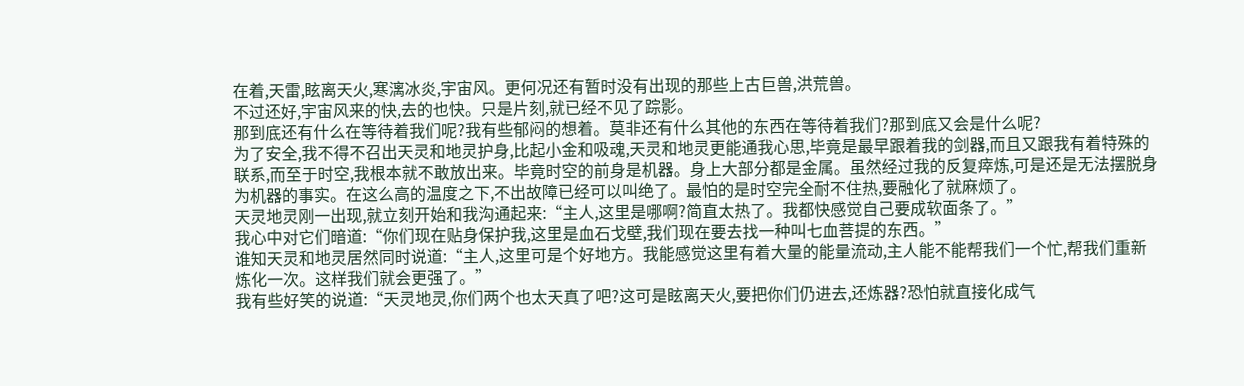在着,天雷,眩离天火,寒漓冰炎,宇宙风。更何况还有暂时没有出现的那些上古巨兽,洪荒兽。
不过还好,宇宙风来的快,去的也快。只是片刻,就已经不见了踪影。
那到底还有什么在等待着我们呢?我有些郁闷的想着。莫非还有什么其他的东西在等待着我们?那到底又会是什么呢?
为了安全,我不得不召出天灵和地灵护身,比起小金和吸魂,天灵和地灵更能通我心思,毕竟是最早跟着我的剑器,而且又跟我有着特殊的联系,而至于时空,我根本就不敢放出来。毕竟时空的前身是机器。身上大部分都是金属。虽然经过我的反复瘁炼,可是还是无法摆脱身为机器的事实。在这么高的温度之下,不出故障已经可以叫绝了。最怕的是时空完全耐不住热,要融化了就麻烦了。
天灵地灵刚一出现,就立刻开始和我沟通起来:“主人,这里是哪啊?简直太热了。我都快感觉自己要成软面条了。”
我心中对它们暗道:“你们现在贴身保护我,这里是血石戈壁,我们现在要去找一种叫七血菩提的东西。”
谁知天灵和地灵居然同时说道:“主人,这里可是个好地方。我能感觉这里有着大量的能量流动,主人能不能帮我们一个忙,帮我们重新炼化一次。这样我们就会更强了。”
我有些好笑的说道:“天灵地灵,你们两个也太天真了吧?这可是眩离天火,要把你们仍进去,还炼器?恐怕就直接化成气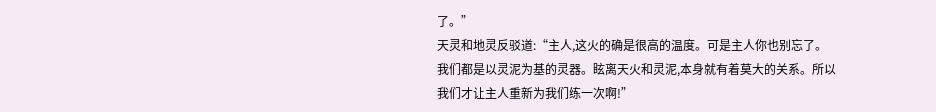了。”
天灵和地灵反驳道:“主人,这火的确是很高的温度。可是主人你也别忘了。我们都是以灵泥为基的灵器。眩离天火和灵泥,本身就有着莫大的关系。所以我们才让主人重新为我们练一次啊!”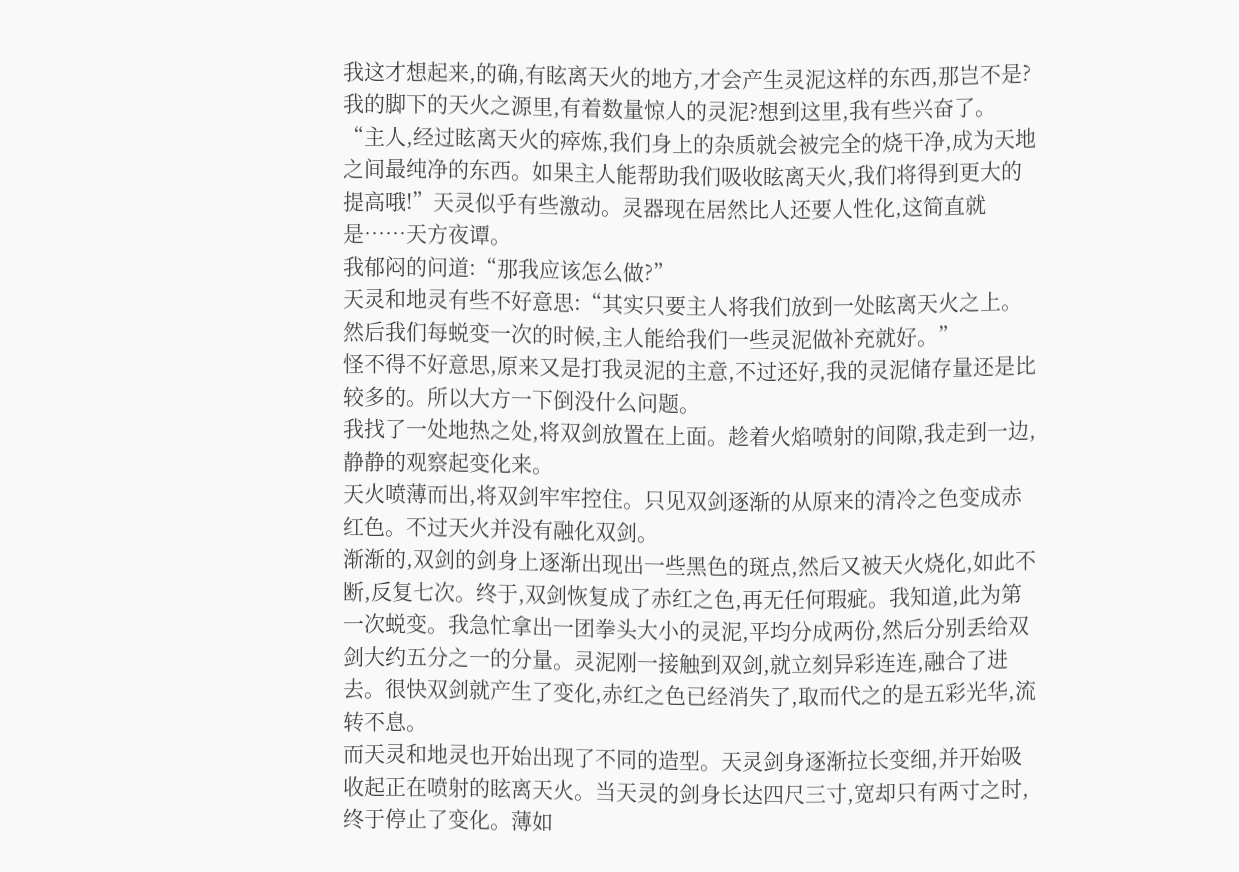我这才想起来,的确,有眩离天火的地方,才会产生灵泥这样的东西,那岂不是?我的脚下的天火之源里,有着数量惊人的灵泥?想到这里,我有些兴奋了。
“主人,经过眩离天火的瘁炼,我们身上的杂质就会被完全的烧干净,成为天地之间最纯净的东西。如果主人能帮助我们吸收眩离天火,我们将得到更大的提高哦!”天灵似乎有些激动。灵器现在居然比人还要人性化,这简直就是……天方夜谭。
我郁闷的问道:“那我应该怎么做?”
天灵和地灵有些不好意思:“其实只要主人将我们放到一处眩离天火之上。然后我们每蜕变一次的时候,主人能给我们一些灵泥做补充就好。”
怪不得不好意思,原来又是打我灵泥的主意,不过还好,我的灵泥储存量还是比较多的。所以大方一下倒没什么问题。
我找了一处地热之处,将双剑放置在上面。趁着火焰喷射的间隙,我走到一边,静静的观察起变化来。
天火喷薄而出,将双剑牢牢控住。只见双剑逐渐的从原来的清冷之色变成赤红色。不过天火并没有融化双剑。
渐渐的,双剑的剑身上逐渐出现出一些黑色的斑点,然后又被天火烧化,如此不断,反复七次。终于,双剑恢复成了赤红之色,再无任何瑕疵。我知道,此为第一次蜕变。我急忙拿出一团拳头大小的灵泥,平均分成两份,然后分别丢给双剑大约五分之一的分量。灵泥刚一接触到双剑,就立刻异彩连连,融合了进去。很快双剑就产生了变化,赤红之色已经消失了,取而代之的是五彩光华,流转不息。
而天灵和地灵也开始出现了不同的造型。天灵剑身逐渐拉长变细,并开始吸收起正在喷射的眩离天火。当天灵的剑身长达四尺三寸,宽却只有两寸之时,终于停止了变化。薄如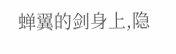蝉翼的剑身上,隐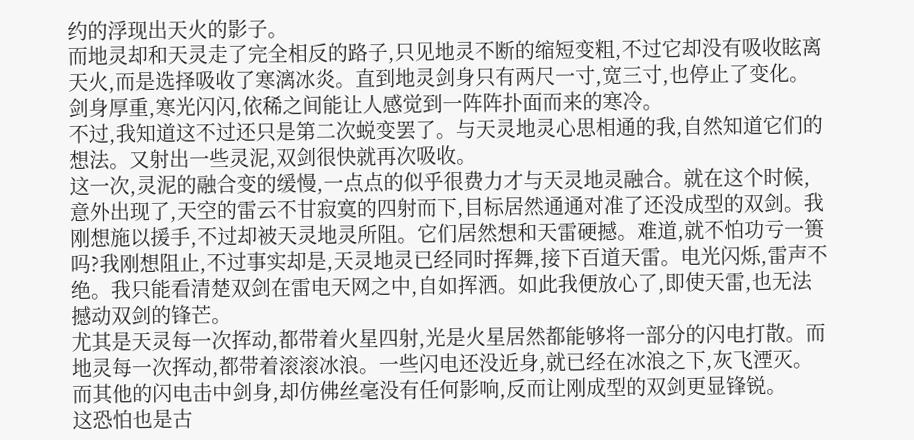约的浮现出天火的影子。
而地灵却和天灵走了完全相反的路子,只见地灵不断的缩短变粗,不过它却没有吸收眩离天火,而是选择吸收了寒漓冰炎。直到地灵剑身只有两尺一寸,宽三寸,也停止了变化。剑身厚重,寒光闪闪,依稀之间能让人感觉到一阵阵扑面而来的寒冷。
不过,我知道这不过还只是第二次蜕变罢了。与天灵地灵心思相通的我,自然知道它们的想法。又射出一些灵泥,双剑很快就再次吸收。
这一次,灵泥的融合变的缓慢,一点点的似乎很费力才与天灵地灵融合。就在这个时候,意外出现了,天空的雷云不甘寂寞的四射而下,目标居然通通对准了还没成型的双剑。我刚想施以援手,不过却被天灵地灵所阻。它们居然想和天雷硬撼。难道,就不怕功亏一篑吗?我刚想阻止,不过事实却是,天灵地灵已经同时挥舞,接下百道天雷。电光闪烁,雷声不绝。我只能看清楚双剑在雷电天网之中,自如挥洒。如此我便放心了,即使天雷,也无法撼动双剑的锋芒。
尤其是天灵每一次挥动,都带着火星四射,光是火星居然都能够将一部分的闪电打散。而地灵每一次挥动,都带着滚滚冰浪。一些闪电还没近身,就已经在冰浪之下,灰飞湮灭。而其他的闪电击中剑身,却仿佛丝毫没有任何影响,反而让刚成型的双剑更显锋锐。
这恐怕也是古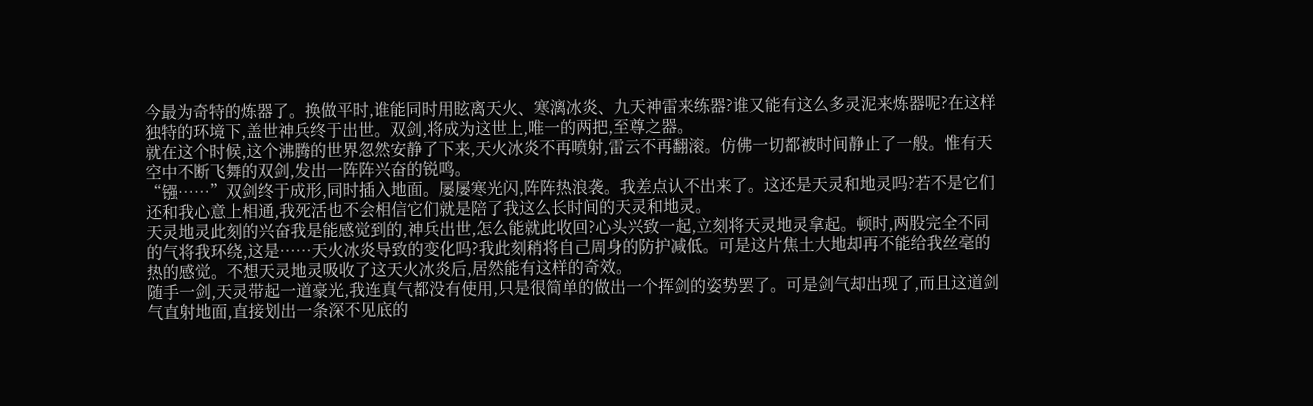今最为奇特的炼器了。换做平时,谁能同时用眩离天火、寒漓冰炎、九天神雷来练器?谁又能有这么多灵泥来炼器呢?在这样独特的环境下,盖世神兵终于出世。双剑,将成为这世上,唯一的两把,至尊之器。
就在这个时候,这个沸腾的世界忽然安静了下来,天火冰炎不再喷射,雷云不再翻滚。仿佛一切都被时间静止了一般。惟有天空中不断飞舞的双剑,发出一阵阵兴奋的锐鸣。
“镪……”双剑终于成形,同时插入地面。屡屡寒光闪,阵阵热浪袭。我差点认不出来了。这还是天灵和地灵吗?若不是它们还和我心意上相通,我死活也不会相信它们就是陪了我这么长时间的天灵和地灵。
天灵地灵此刻的兴奋我是能感觉到的,神兵出世,怎么能就此收回?心头兴致一起,立刻将天灵地灵拿起。顿时,两股完全不同的气将我环绕,这是……天火冰炎导致的变化吗?我此刻稍将自己周身的防护减低。可是这片焦土大地却再不能给我丝毫的热的感觉。不想天灵地灵吸收了这天火冰炎后,居然能有这样的奇效。
随手一剑,天灵带起一道豪光,我连真气都没有使用,只是很简单的做出一个挥剑的姿势罢了。可是剑气却出现了,而且这道剑气直射地面,直接划出一条深不见底的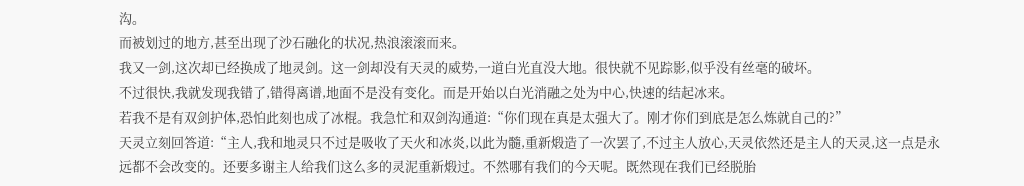沟。
而被划过的地方,甚至出现了沙石融化的状况,热浪滚滚而来。
我又一剑,这次却已经换成了地灵剑。这一剑却没有天灵的威势,一道白光直没大地。很快就不见踪影,似乎没有丝毫的破坏。
不过很快,我就发现我错了,错得离谱,地面不是没有变化。而是开始以白光消融之处为中心,快速的结起冰来。
若我不是有双剑护体,恐怕此刻也成了冰棍。我急忙和双剑沟通道:“你们现在真是太强大了。刚才你们到底是怎么炼就自己的?”
天灵立刻回答道:“主人,我和地灵只不过是吸收了天火和冰炎,以此为髓,重新煅造了一次罢了,不过主人放心,天灵依然还是主人的天灵,这一点是永远都不会改变的。还要多谢主人给我们这么多的灵泥重新煅过。不然哪有我们的今天呢。既然现在我们已经脱胎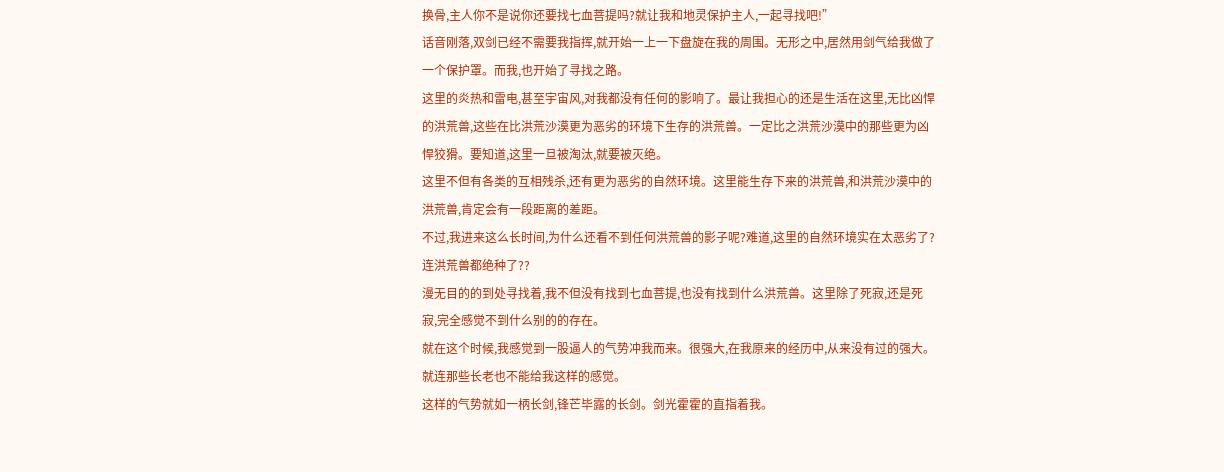换骨,主人你不是说你还要找七血菩提吗?就让我和地灵保护主人,一起寻找吧!”
话音刚落,双剑已经不需要我指挥,就开始一上一下盘旋在我的周围。无形之中,居然用剑气给我做了一个保护罩。而我,也开始了寻找之路。
这里的炎热和雷电,甚至宇宙风,对我都没有任何的影响了。最让我担心的还是生活在这里,无比凶悍的洪荒兽,这些在比洪荒沙漠更为恶劣的环境下生存的洪荒兽。一定比之洪荒沙漠中的那些更为凶悍狡猾。要知道,这里一旦被淘汰,就要被灭绝。
这里不但有各类的互相残杀,还有更为恶劣的自然环境。这里能生存下来的洪荒兽,和洪荒沙漠中的洪荒兽,肯定会有一段距离的差距。
不过,我进来这么长时间,为什么还看不到任何洪荒兽的影子呢?难道,这里的自然环境实在太恶劣了?连洪荒兽都绝种了??
漫无目的的到处寻找着,我不但没有找到七血菩提,也没有找到什么洪荒兽。这里除了死寂,还是死寂,完全感觉不到什么别的的存在。
就在这个时候,我感觉到一股逼人的气势冲我而来。很强大,在我原来的经历中,从来没有过的强大。就连那些长老也不能给我这样的感觉。
这样的气势就如一柄长剑,锋芒毕露的长剑。剑光霍霍的直指着我。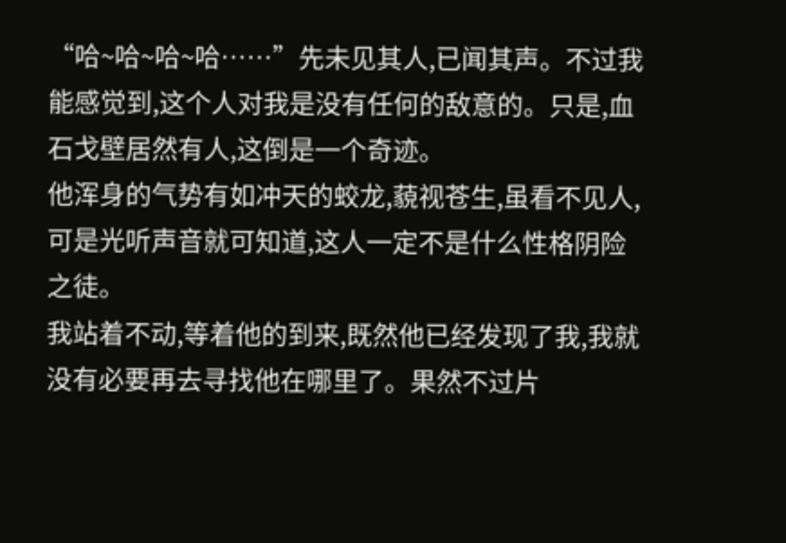“哈~哈~哈~哈……”先未见其人,已闻其声。不过我能感觉到,这个人对我是没有任何的敌意的。只是,血石戈壁居然有人,这倒是一个奇迹。
他浑身的气势有如冲天的蛟龙,藐视苍生,虽看不见人,可是光听声音就可知道,这人一定不是什么性格阴险之徒。
我站着不动,等着他的到来,既然他已经发现了我,我就没有必要再去寻找他在哪里了。果然不过片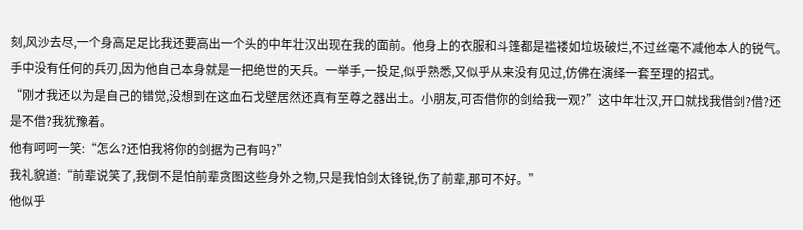刻,风沙去尽,一个身高足足比我还要高出一个头的中年壮汉出现在我的面前。他身上的衣服和斗篷都是褴褛如垃圾破烂,不过丝毫不减他本人的锐气。手中没有任何的兵刃,因为他自己本身就是一把绝世的天兵。一举手,一投足,似乎熟悉,又似乎从来没有见过,仿佛在演绎一套至理的招式。
“刚才我还以为是自己的错觉,没想到在这血石戈壁居然还真有至尊之器出土。小朋友,可否借你的剑给我一观?”这中年壮汉,开口就找我借剑?借?还是不借?我犹豫着。
他有呵呵一笑:“怎么?还怕我将你的剑据为己有吗?”
我礼貌道:“前辈说笑了,我倒不是怕前辈贪图这些身外之物,只是我怕剑太锋锐,伤了前辈,那可不好。”
他似乎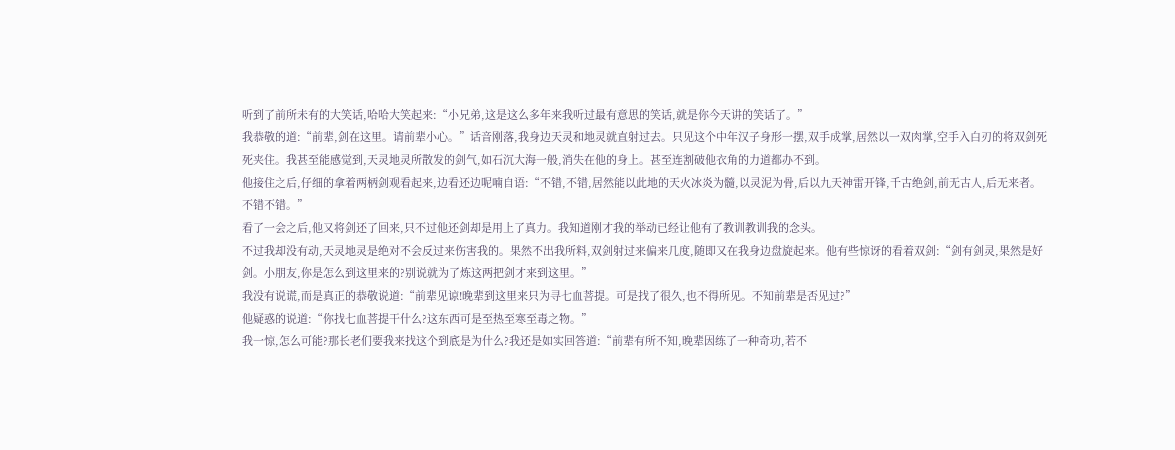听到了前所未有的大笑话,哈哈大笑起来:“小兄弟,这是这么多年来我听过最有意思的笑话,就是你今天讲的笑话了。”
我恭敬的道:“前辈,剑在这里。请前辈小心。”话音刚落,我身边天灵和地灵就直射过去。只见这个中年汉子身形一摆,双手成掌,居然以一双肉掌,空手入白刃的将双剑死死夹住。我甚至能感觉到,天灵地灵所散发的剑气,如石沉大海一般,消失在他的身上。甚至连割破他衣角的力道都办不到。
他接住之后,仔细的拿着两柄剑观看起来,边看还边呢喃自语:“不错,不错,居然能以此地的天火冰炎为髓,以灵泥为骨,后以九天神雷开锋,千古绝剑,前无古人,后无来者。不错不错。”
看了一会之后,他又将剑还了回来,只不过他还剑却是用上了真力。我知道刚才我的举动已经让他有了教训教训我的念头。
不过我却没有动,天灵地灵是绝对不会反过来伤害我的。果然不出我所料,双剑射过来偏来几度,随即又在我身边盘旋起来。他有些惊讶的看着双剑:“剑有剑灵,果然是好剑。小朋友,你是怎么到这里来的?别说就为了炼这两把剑才来到这里。”
我没有说谎,而是真正的恭敬说道:“前辈见谅!晚辈到这里来只为寻七血菩提。可是找了很久,也不得所见。不知前辈是否见过?”
他疑惑的说道:“你找七血菩提干什么?这东西可是至热至寒至毒之物。”
我一惊,怎么可能?那长老们要我来找这个到底是为什么?我还是如实回答道:“前辈有所不知,晚辈因练了一种奇功,若不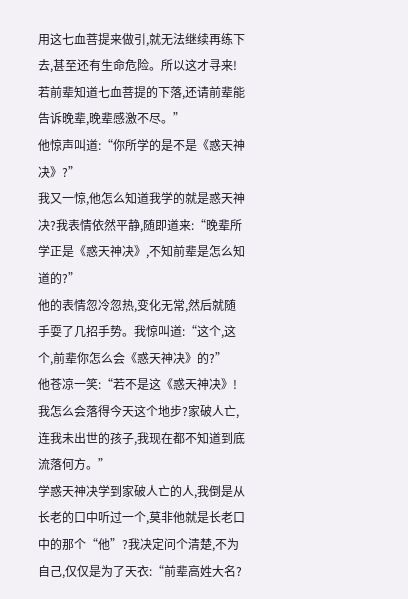用这七血菩提来做引,就无法继续再练下去,甚至还有生命危险。所以这才寻来!若前辈知道七血菩提的下落,还请前辈能告诉晚辈,晚辈感激不尽。”
他惊声叫道:“你所学的是不是《惑天神决》?”
我又一惊,他怎么知道我学的就是惑天神决?我表情依然平静,随即道来:“晚辈所学正是《惑天神决》,不知前辈是怎么知道的?”
他的表情忽冷忽热,变化无常,然后就随手耍了几招手势。我惊叫道:“这个,这个,前辈你怎么会《惑天神决》的?”
他苍凉一笑:“若不是这《惑天神决》!我怎么会落得今天这个地步?家破人亡,连我未出世的孩子,我现在都不知道到底流落何方。”
学惑天神决学到家破人亡的人,我倒是从长老的口中听过一个,莫非他就是长老口中的那个“他”?我决定问个清楚,不为自己,仅仅是为了天衣:“前辈高姓大名?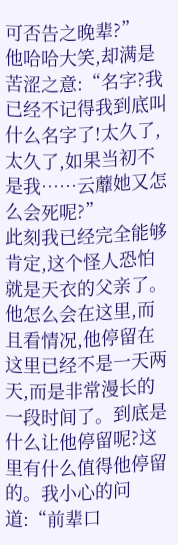可否告之晚辈?”
他哈哈大笑,却满是苦涩之意:“名字?我已经不记得我到底叫什么名字了!太久了,太久了,如果当初不是我……云蘼她又怎么会死呢?”
此刻我已经完全能够肯定,这个怪人恐怕就是天衣的父亲了。他怎么会在这里,而且看情况,他停留在这里已经不是一天两天,而是非常漫长的一段时间了。到底是什么让他停留呢?这里有什么值得他停留的。我小心的问道:“前辈口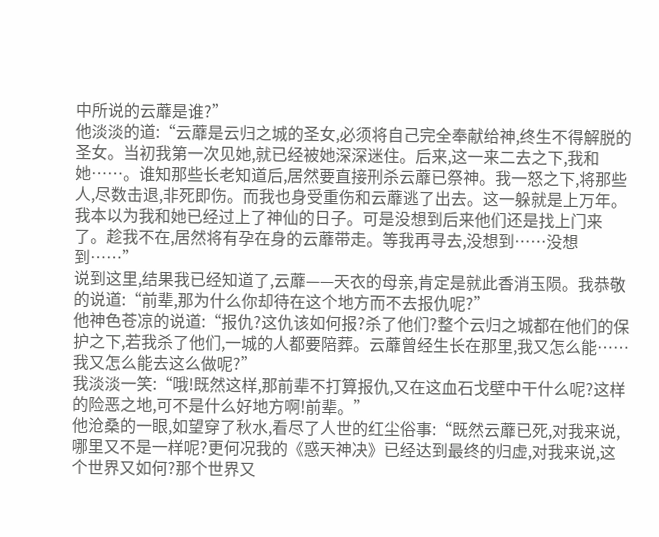中所说的云蘼是谁?”
他淡淡的道:“云蘼是云归之城的圣女,必须将自己完全奉献给神,终生不得解脱的圣女。当初我第一次见她,就已经被她深深迷住。后来,这一来二去之下,我和她……。谁知那些长老知道后,居然要直接刑杀云蘼已祭神。我一怒之下,将那些人,尽数击退,非死即伤。而我也身受重伤和云蘼逃了出去。这一躲就是上万年。我本以为我和她已经过上了神仙的日子。可是没想到后来他们还是找上门来了。趁我不在,居然将有孕在身的云蘼带走。等我再寻去,没想到……没想到……”
说到这里,结果我已经知道了,云蘼——天衣的母亲,肯定是就此香消玉陨。我恭敬的说道:“前辈,那为什么你却待在这个地方而不去报仇呢?”
他神色苍凉的说道:“报仇?这仇该如何报?杀了他们?整个云归之城都在他们的保护之下,若我杀了他们,一城的人都要陪葬。云蘼曾经生长在那里,我又怎么能……我又怎么能去这么做呢?”
我淡淡一笑:“哦!既然这样,那前辈不打算报仇,又在这血石戈壁中干什么呢?这样的险恶之地,可不是什么好地方啊!前辈。”
他沧桑的一眼,如望穿了秋水,看尽了人世的红尘俗事:“既然云蘼已死,对我来说,哪里又不是一样呢?更何况我的《惑天神决》已经达到最终的归虚,对我来说,这个世界又如何?那个世界又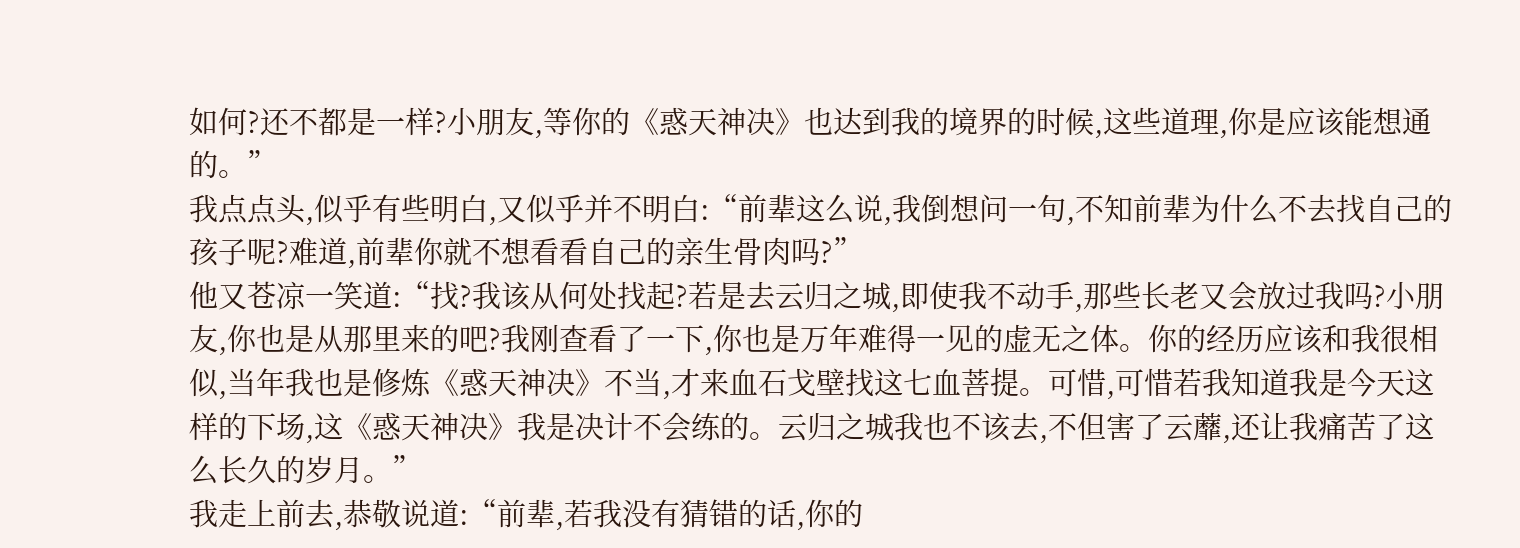如何?还不都是一样?小朋友,等你的《惑天神决》也达到我的境界的时候,这些道理,你是应该能想通的。”
我点点头,似乎有些明白,又似乎并不明白:“前辈这么说,我倒想问一句,不知前辈为什么不去找自己的孩子呢?难道,前辈你就不想看看自己的亲生骨肉吗?”
他又苍凉一笑道:“找?我该从何处找起?若是去云归之城,即使我不动手,那些长老又会放过我吗?小朋友,你也是从那里来的吧?我刚查看了一下,你也是万年难得一见的虚无之体。你的经历应该和我很相似,当年我也是修炼《惑天神决》不当,才来血石戈壁找这七血菩提。可惜,可惜若我知道我是今天这样的下场,这《惑天神决》我是决计不会练的。云归之城我也不该去,不但害了云蘼,还让我痛苦了这么长久的岁月。”
我走上前去,恭敬说道:“前辈,若我没有猜错的话,你的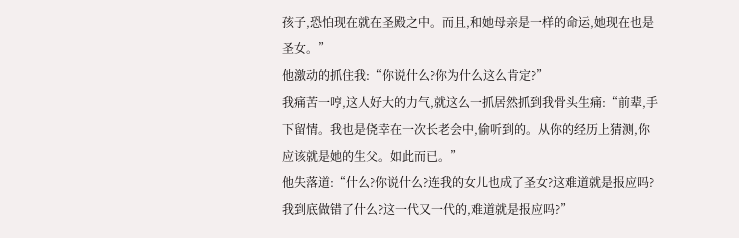孩子,恐怕现在就在圣殿之中。而且,和她母亲是一样的命运,她现在也是圣女。”
他激动的抓住我:“你说什么?你为什么这么肯定?”
我痛苦一哼,这人好大的力气,就这么一抓居然抓到我骨头生痛:“前辈,手下留情。我也是侥幸在一次长老会中,偷听到的。从你的经历上猜测,你应该就是她的生父。如此而已。”
他失落道:“什么?你说什么?连我的女儿也成了圣女?这难道就是报应吗?我到底做错了什么?这一代又一代的,难道就是报应吗?”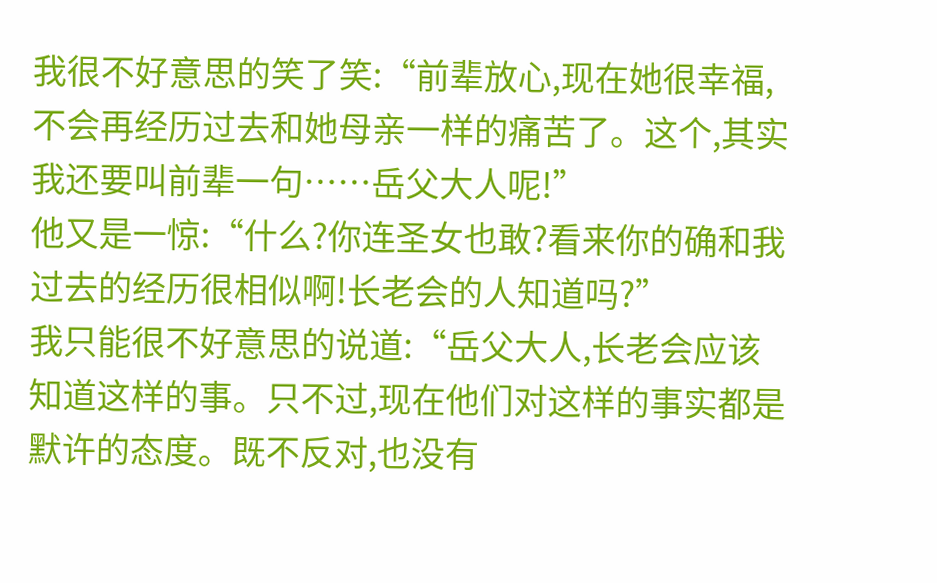我很不好意思的笑了笑:“前辈放心,现在她很幸福,不会再经历过去和她母亲一样的痛苦了。这个,其实我还要叫前辈一句……岳父大人呢!”
他又是一惊:“什么?你连圣女也敢?看来你的确和我过去的经历很相似啊!长老会的人知道吗?”
我只能很不好意思的说道:“岳父大人,长老会应该知道这样的事。只不过,现在他们对这样的事实都是默许的态度。既不反对,也没有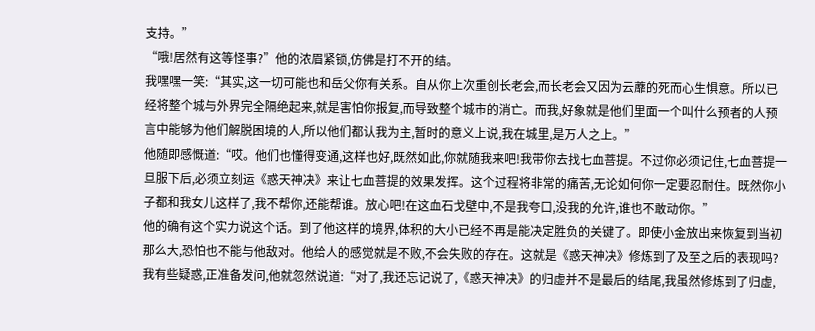支持。”
“哦!居然有这等怪事?”他的浓眉紧锁,仿佛是打不开的结。
我嘿嘿一笑:“其实,这一切可能也和岳父你有关系。自从你上次重创长老会,而长老会又因为云蘼的死而心生惧意。所以已经将整个城与外界完全隔绝起来,就是害怕你报复,而导致整个城市的消亡。而我,好象就是他们里面一个叫什么预者的人预言中能够为他们解脱困境的人,所以他们都认我为主,暂时的意义上说,我在城里,是万人之上。”
他随即感慨道:“哎。他们也懂得变通,这样也好,既然如此,你就随我来吧!我带你去找七血菩提。不过你必须记住,七血菩提一旦服下后,必须立刻运《惑天神决》来让七血菩提的效果发挥。这个过程将非常的痛苦,无论如何你一定要忍耐住。既然你小子都和我女儿这样了,我不帮你,还能帮谁。放心吧!在这血石戈壁中,不是我夸口,没我的允许,谁也不敢动你。”
他的确有这个实力说这个话。到了他这样的境界,体积的大小已经不再是能决定胜负的关键了。即使小金放出来恢复到当初那么大,恐怕也不能与他敌对。他给人的感觉就是不败,不会失败的存在。这就是《惑天神决》修炼到了及至之后的表现吗?
我有些疑惑,正准备发问,他就忽然说道:“对了,我还忘记说了,《惑天神决》的归虚并不是最后的结尾,我虽然修炼到了归虚,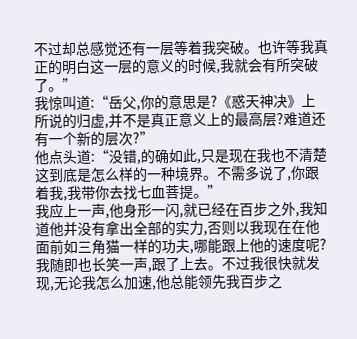不过却总感觉还有一层等着我突破。也许等我真正的明白这一层的意义的时候,我就会有所突破了。”
我惊叫道:“岳父,你的意思是?《惑天神决》上所说的归虚,并不是真正意义上的最高层?难道还有一个新的层次?”
他点头道:“没错,的确如此,只是现在我也不清楚这到底是怎么样的一种境界。不需多说了,你跟着我,我带你去找七血菩提。”
我应上一声,他身形一闪,就已经在百步之外,我知道他并没有拿出全部的实力,否则以我现在在他面前如三角猫一样的功夫,哪能跟上他的速度呢?
我随即也长笑一声,跟了上去。不过我很快就发现,无论我怎么加速,他总能领先我百步之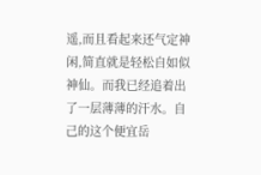遥,而且看起来还气定神闲,简直就是轻松自如似神仙。而我已经追着出了一层薄薄的汗水。自己的这个便宜岳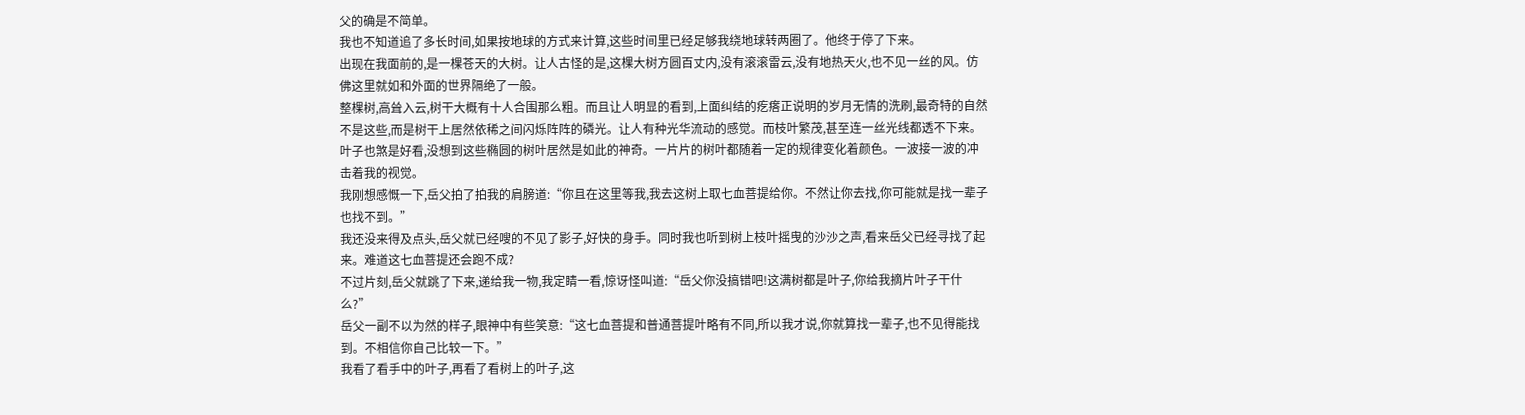父的确是不简单。
我也不知道追了多长时间,如果按地球的方式来计算,这些时间里已经足够我绕地球转两圈了。他终于停了下来。
出现在我面前的,是一棵苍天的大树。让人古怪的是,这棵大树方圆百丈内,没有滚滚雷云,没有地热天火,也不见一丝的风。仿佛这里就如和外面的世界隔绝了一般。
整棵树,高耸入云,树干大概有十人合围那么粗。而且让人明显的看到,上面纠结的疙瘩正说明的岁月无情的洗刷,最奇特的自然不是这些,而是树干上居然依稀之间闪烁阵阵的磷光。让人有种光华流动的感觉。而枝叶繁茂,甚至连一丝光线都透不下来。叶子也煞是好看,没想到这些椭圆的树叶居然是如此的神奇。一片片的树叶都随着一定的规律变化着颜色。一波接一波的冲击着我的视觉。
我刚想感慨一下,岳父拍了拍我的肩膀道:“你且在这里等我,我去这树上取七血菩提给你。不然让你去找,你可能就是找一辈子也找不到。”
我还没来得及点头,岳父就已经嗖的不见了影子,好快的身手。同时我也听到树上枝叶摇曳的沙沙之声,看来岳父已经寻找了起来。难道这七血菩提还会跑不成?
不过片刻,岳父就跳了下来,递给我一物,我定睛一看,惊讶怪叫道:“岳父你没搞错吧!这满树都是叶子,你给我摘片叶子干什么?”
岳父一副不以为然的样子,眼神中有些笑意:“这七血菩提和普通菩提叶略有不同,所以我才说,你就算找一辈子,也不见得能找到。不相信你自己比较一下。”
我看了看手中的叶子,再看了看树上的叶子,这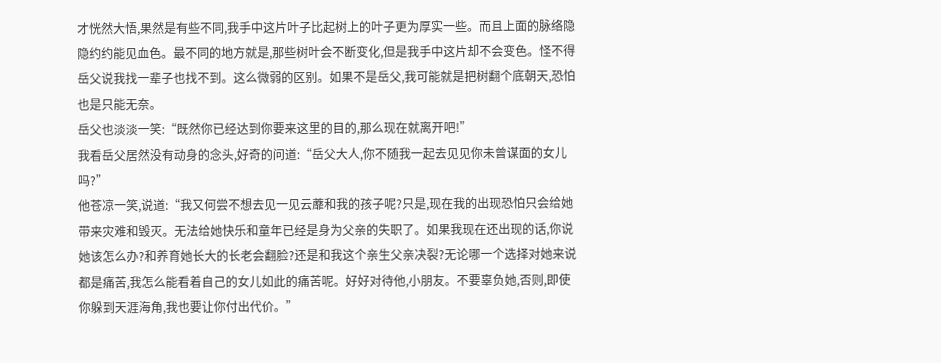才恍然大悟,果然是有些不同,我手中这片叶子比起树上的叶子更为厚实一些。而且上面的脉络隐隐约约能见血色。最不同的地方就是,那些树叶会不断变化,但是我手中这片却不会变色。怪不得岳父说我找一辈子也找不到。这么微弱的区别。如果不是岳父,我可能就是把树翻个底朝天,恐怕也是只能无奈。
岳父也淡淡一笑:“既然你已经达到你要来这里的目的,那么现在就离开吧!”
我看岳父居然没有动身的念头,好奇的问道:“岳父大人,你不随我一起去见见你未曾谋面的女儿吗?”
他苍凉一笑,说道:“我又何尝不想去见一见云蘼和我的孩子呢?只是,现在我的出现恐怕只会给她带来灾难和毁灭。无法给她快乐和童年已经是身为父亲的失职了。如果我现在还出现的话,你说她该怎么办?和养育她长大的长老会翻脸?还是和我这个亲生父亲决裂?无论哪一个选择对她来说都是痛苦,我怎么能看着自己的女儿如此的痛苦呢。好好对待他,小朋友。不要辜负她,否则,即使你躲到天涯海角,我也要让你付出代价。”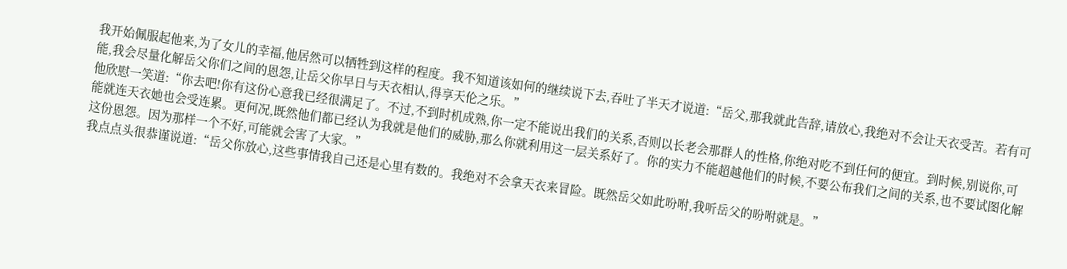我开始佩服起他来,为了女儿的幸福,他居然可以牺牲到这样的程度。我不知道该如何的继续说下去,吞吐了半天才说道:“岳父,那我就此告辞,请放心,我绝对不会让天衣受苦。若有可能,我会尽量化解岳父你们之间的恩怨,让岳父你早日与天衣相认,得享天伦之乐。”
他欣慰一笑道:“你去吧!你有这份心意我已经很满足了。不过,不到时机成熟,你一定不能说出我们的关系,否则以长老会那群人的性格,你绝对吃不到任何的便宜。到时候,别说你,可能就连天衣她也会受连累。更何况,既然他们都已经认为我就是他们的威胁,那么你就利用这一层关系好了。你的实力不能超越他们的时候,不要公布我们之间的关系,也不要试图化解这份恩怨。因为那样一个不好,可能就会害了大家。”
我点点头很恭谨说道:“岳父你放心,这些事情我自己还是心里有数的。我绝对不会拿天衣来冒险。既然岳父如此吩咐,我听岳父的吩咐就是。”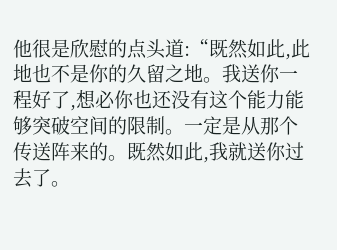他很是欣慰的点头道:“既然如此,此地也不是你的久留之地。我送你一程好了,想必你也还没有这个能力能够突破空间的限制。一定是从那个传送阵来的。既然如此,我就送你过去了。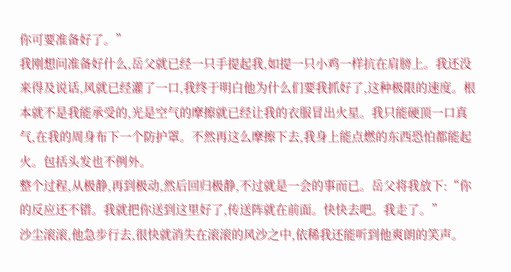你可要准备好了。”
我刚想问准备好什么,岳父就已经一只手提起我,如提一只小鸡一样抗在肩膀上。我还没来得及说话,风就已经灌了一口,我终于明白他为什么们要我抓好了,这种极限的速度。根本就不是我能承受的,光是空气的摩擦就已经让我的衣服冒出火星。我只能硬顶一口真气,在我的周身布下一个防护罩。不然再这么摩擦下去,我身上能点燃的东西恐怕都能起火。包括头发也不例外。
整个过程,从极静,再到极动,然后回归极静,不过就是一会的事而已。岳父将我放下:“你的反应还不错。我就把你送到这里好了,传送阵就在前面。快快去吧。我走了。”
沙尘滚滚,他急步行去,很快就消失在滚滚的风沙之中,依稀我还能听到他爽朗的笑声。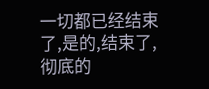一切都已经结束了,是的,结束了,彻底的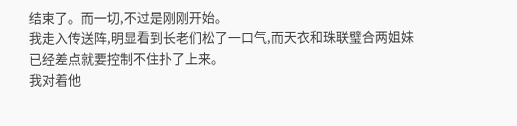结束了。而一切,不过是刚刚开始。
我走入传送阵,明显看到长老们松了一口气,而天衣和珠联璧合两姐妹已经差点就要控制不住扑了上来。
我对着他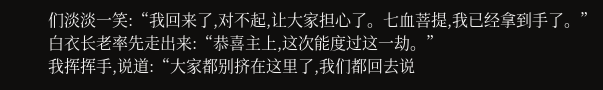们淡淡一笑:“我回来了,对不起,让大家担心了。七血菩提,我已经拿到手了。”
白衣长老率先走出来:“恭喜主上,这次能度过这一劫。”
我挥挥手,说道:“大家都别挤在这里了,我们都回去说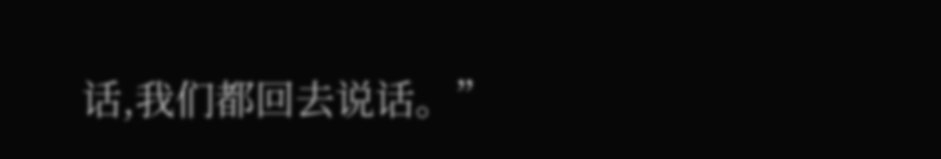话,我们都回去说话。”